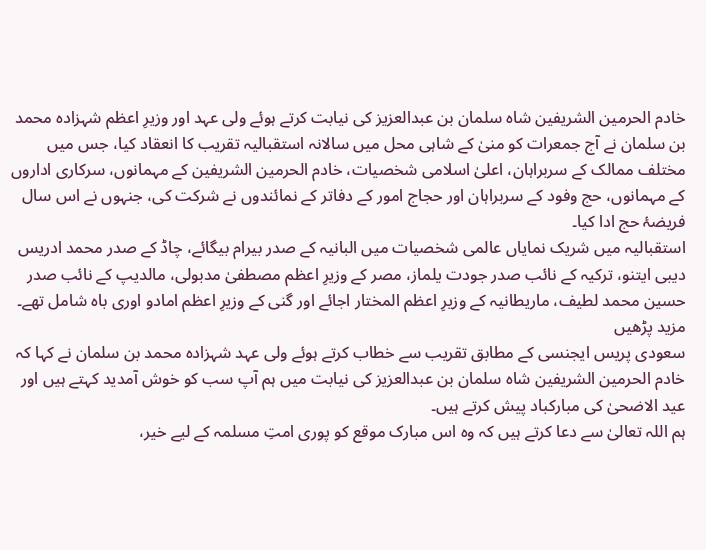خادم الحرمین الشریفین شاہ سلمان بن عبدالعزیز کی نیابت کرتے ہوئے ولی عہد اور وزیرِ اعظم شہزادہ محمد بن سلمان نے آج جمعرات کو منیٰ کے شاہی محل میں سالانہ استقبالیہ تقریب کا انعقاد کیا، جس میں مختلف ممالک کے سربراہان، اعلیٰ اسلامی شخصیات، خادم الحرمین الشریفین کے مہمانوں، سرکاری اداروں کے مہمانوں، حج وفود کے سربراہان اور حجاج امور کے دفاتر کے نمائندوں نے شرکت کی، جنہوں نے اس سال فریضۂ حج ادا کیا۔
استقبالیہ میں شریک نمایاں عالمی شخصیات میں البانیہ کے صدر بیرام بیگائے، چاڈ کے صدر محمد ادریس دیبی ایتنو، ترکیہ کے نائب صدر جودت یلماز، مصر کے وزیرِ اعظم مصطفیٰ مدبولی، مالدیپ کے نائب صدر حسین محمد لطیف، ماریطانیہ کے وزیرِ اعظم المختار اجائے اور گنی کے وزیرِ اعظم امادو اوری باہ شامل تھے۔
مزید پڑھیں
سعودی پریس ایجنسی کے مطابق تقریب سے خطاب کرتے ہوئے ولی عہد شہزادہ محمد بن سلمان نے کہا کہ خادم الحرمین الشریفین شاہ سلمان بن عبدالعزیز کی نیابت میں ہم آپ سب کو خوش آمدید کہتے ہیں اور عید الاضحیٰ کی مبارکباد پیش کرتے ہیں۔
ہم اللہ تعالیٰ سے دعا کرتے ہیں کہ وہ اس مبارک موقع کو پوری امتِ مسلمہ کے لیے خیر،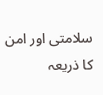سلامتی اور امن کا ذریعہ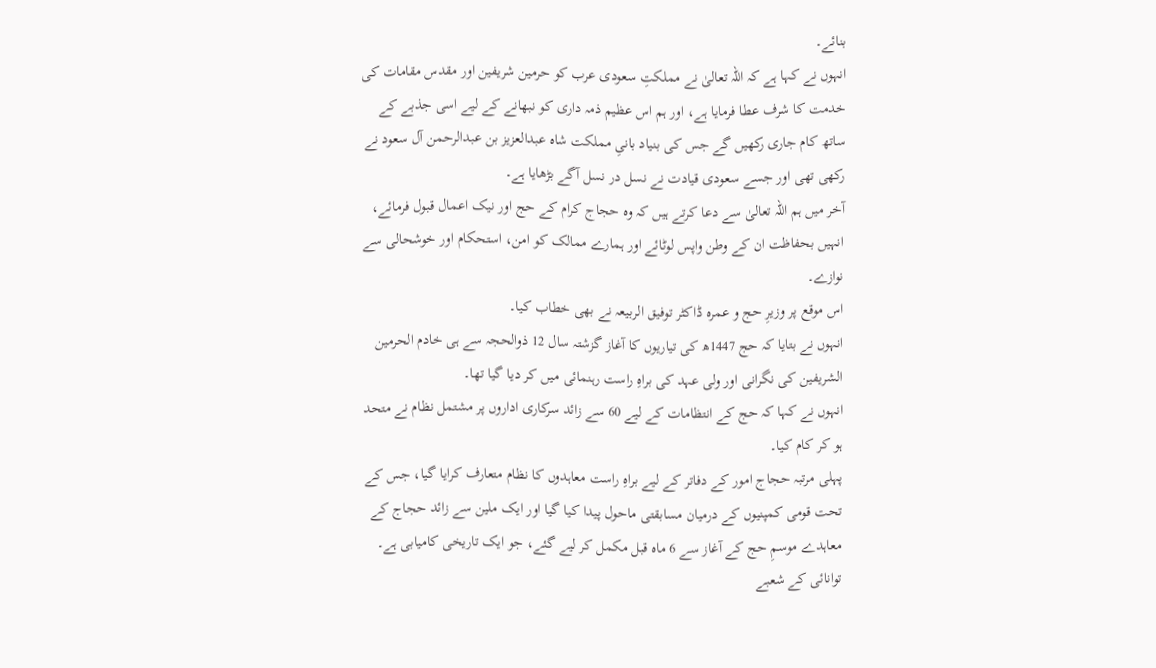بنائے۔
انہوں نے کہا ہے کہ اللہ تعالیٰ نے مملکتِ سعودی عرب کو حرمین شریفین اور مقدس مقامات کی خدمت کا شرف عطا فرمایا ہے، اور ہم اس عظیم ذمہ داری کو نبھانے کے لیے اسی جذبے کے ساتھ کام جاری رکھیں گے جس کی بنیاد بانیِ مملکت شاہ عبدالعزیز بن عبدالرحمن آل سعود نے رکھی تھی اور جسے سعودی قیادت نے نسل در نسل آگے بڑھایا ہے۔
آخر میں ہم اللہ تعالیٰ سے دعا کرتے ہیں کہ وہ حجاج کرام کے حج اور نیک اعمال قبول فرمائے، انہیں بحفاظت ان کے وطن واپس لوٹائے اور ہمارے ممالک کو امن، استحکام اور خوشحالی سے نوازے۔
اس موقع پر وزیرِ حج و عمرہ ڈاکٹر توفیق الربیعہ نے بھی خطاب کیا۔
انہوں نے بتایا کہ حج 1447ھ کی تیاریوں کا آغاز گزشتہ سال 12 ذوالحجہ سے ہی خادم الحرمین الشریفین کی نگرانی اور ولی عہد کی براہِ راست رہنمائی میں کر دیا گیا تھا۔
انہوں نے کہا کہ حج کے انتظامات کے لیے 60 سے زائد سرکاری اداروں پر مشتمل نظام نے متحد ہو کر کام کیا۔
پہلی مرتبہ حجاج امور کے دفاتر کے لیے براہِ راست معاہدوں کا نظام متعارف کرایا گیا، جس کے تحت قومی کمپنیوں کے درمیان مسابقتی ماحول پیدا کیا گیا اور ایک ملین سے زائد حجاج کے معاہدے موسمِ حج کے آغاز سے 6 ماہ قبل مکمل کر لیے گئے، جو ایک تاریخی کامیابی ہے۔
توانائی کے شعبے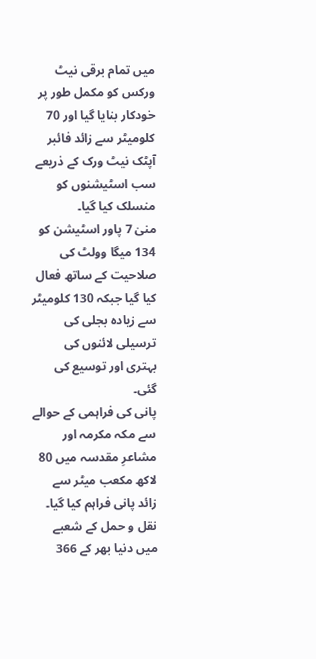میں تمام برقی نیٹ ورکس کو مکمل طور پر خودکار بنایا گیا اور 70 کلومیٹر سے زائد فائبر آپٹک نیٹ ورک کے ذریعے سب اسٹیشنوں کو منسلک کیا گیا۔
منیٰ 7 پاور اسٹیشن کو 134 میگا وولٹ کی صلاحیت کے ساتھ فعال کیا گیا جبکہ 130 کلومیٹر سے زیادہ بجلی کی ترسیلی لائنوں کی بہتری اور توسیع کی گئی۔
پانی کی فراہمی کے حوالے سے مکہ مکرمہ اور مشاعرِ مقدسہ میں 80 لاکھ مکعب میٹر سے زائد پانی فراہم کیا گیا۔
نقل و حمل کے شعبے میں دنیا بھر کے 366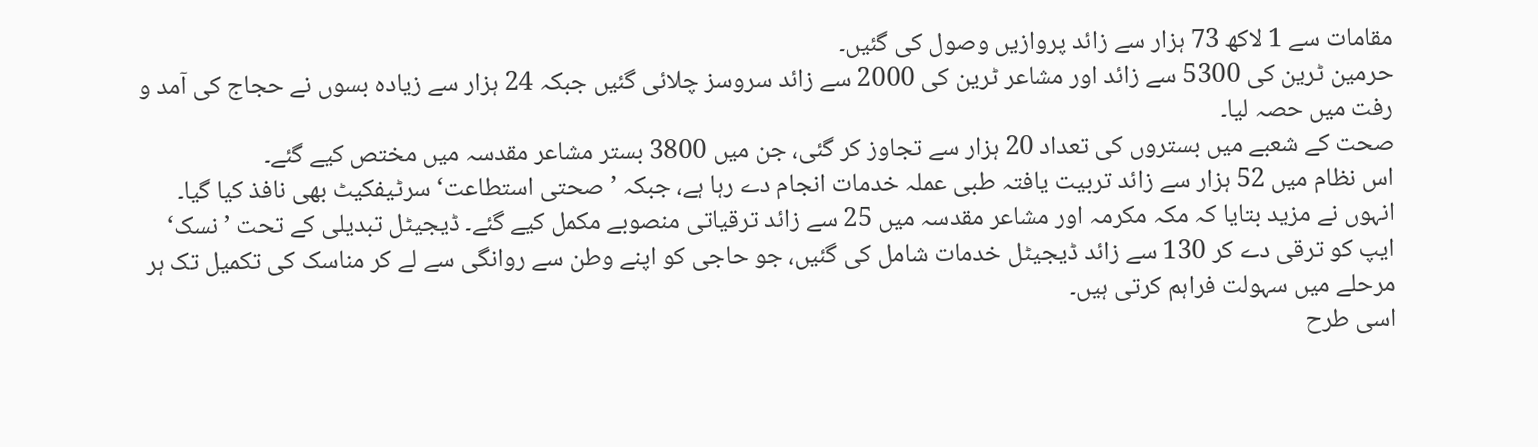مقامات سے 1 لاکھ 73 ہزار سے زائد پروازیں وصول کی گئیں۔
حرمین ٹرین کی 5300 سے زائد اور مشاعر ٹرین کی 2000 سے زائد سروسز چلائی گئیں جبکہ 24 ہزار سے زیادہ بسوں نے حجاج کی آمد و رفت میں حصہ لیا۔
صحت کے شعبے میں بستروں کی تعداد 20 ہزار سے تجاوز کر گئی، جن میں 3800 بستر مشاعر مقدسہ میں مختص کیے گئے۔
اس نظام میں 52 ہزار سے زائد تربیت یافتہ طبی عملہ خدمات انجام دے رہا ہے، جبکہ ’صحتی استطاعت‘ سرٹیفکیٹ بھی نافذ کیا گیا۔
انہوں نے مزید بتایا کہ مکہ مکرمہ اور مشاعر مقدسہ میں 25 سے زائد ترقیاتی منصوبے مکمل کیے گئے۔ ڈیجیٹل تبدیلی کے تحت ’نسک‘ ایپ کو ترقی دے کر 130 سے زائد ڈیجیٹل خدمات شامل کی گئیں، جو حاجی کو اپنے وطن سے روانگی سے لے کر مناسک کی تکمیل تک ہر مرحلے میں سہولت فراہم کرتی ہیں۔
اسی طرح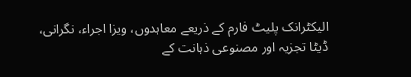الیکٹرانک پلیٹ فارم کے ذریعے معاہدوں، ویزا اجراء، نگرانی، ڈیٹا تجزیہ اور مصنوعی ذہانت کے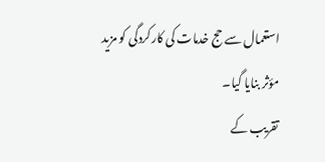استعمال سے حج خدمات کی کارکردگی کو مزید مؤثر بنایا گیا۔
تقریب کے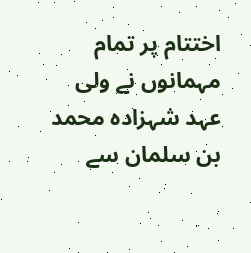اختتام پر تمام مہمانوں نے ولی عہد شہزادہ محمد بن سلمان سے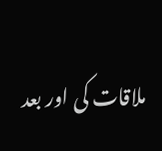ملاقات کی اور بعد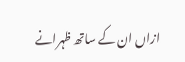ازاں ان کے ساتھ ظہرانے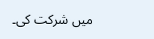میں شرکت کی۔